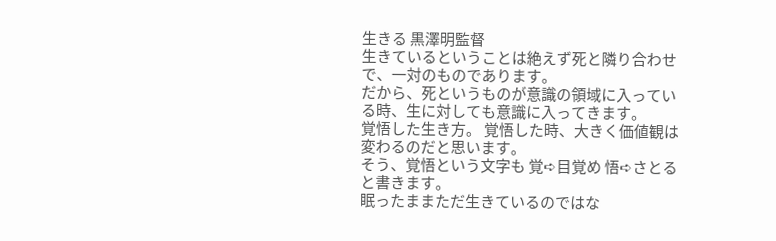生きる 黒澤明監督
生きているということは絶えず死と隣り合わせで、一対のものであります。
だから、死というものが意識の領域に入っている時、生に対しても意識に入ってきます。
覚悟した生き方。 覚悟した時、大きく価値観は変わるのだと思います。
そう、覚悟という文字も 覚➪目覚め 悟➪さとる と書きます。
眠ったままただ生きているのではな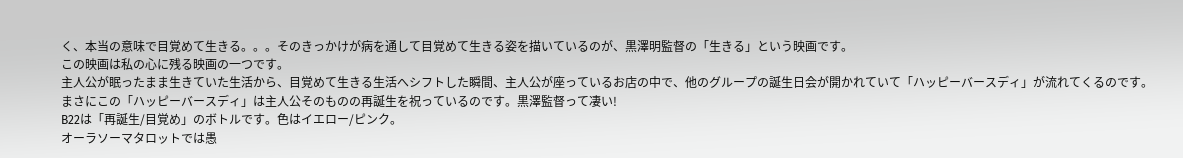く、本当の意味で目覚めて生きる。。。そのきっかけが病を通して目覚めて生きる姿を描いているのが、黒澤明監督の「生きる」という映画です。
この映画は私の心に残る映画の一つです。
主人公が眠ったまま生きていた生活から、目覚めて生きる生活へシフトした瞬間、主人公が座っているお店の中で、他のグループの誕生日会が開かれていて「ハッピーバースディ」が流れてくるのです。まさにこの「ハッピーバースディ」は主人公そのものの再誕生を祝っているのです。黒澤監督って凄い!
B22は「再誕生/目覚め」のボトルです。色はイエロー/ピンク。
オーラソーマタロットでは愚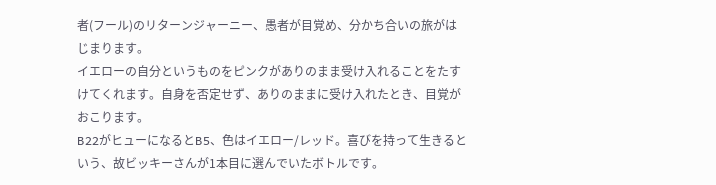者(フール)のリターンジャーニー、愚者が目覚め、分かち合いの旅がはじまります。
イエローの自分というものをピンクがありのまま受け入れることをたすけてくれます。自身を否定せず、ありのままに受け入れたとき、目覚がおこります。
B22がヒューになるとB5、色はイエロー/レッド。喜びを持って生きるという、故ビッキーさんが1本目に選んでいたボトルです。